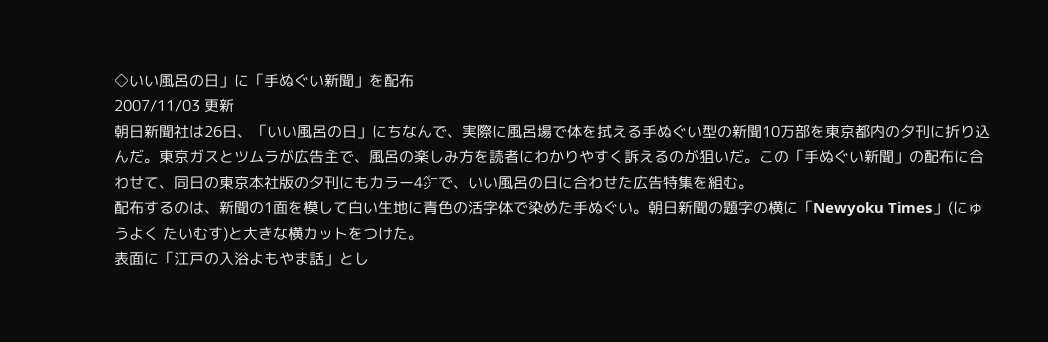◇いい風呂の日」に「手ぬぐい新聞」を配布
2007/11/03 更新
朝日新聞社は26日、「いい風呂の日」にちなんで、実際に風呂場で体を拭える手ぬぐい型の新聞10万部を東京都内の夕刊に折り込んだ。東京ガスとツムラが広告主で、風呂の楽しみ方を読者にわかりやすく訴えるのが狙いだ。この「手ぬぐい新聞」の配布に合わせて、同日の東京本社版の夕刊にもカラー4㌻で、いい風呂の日に合わせた広告特集を組む。
配布するのは、新聞の1面を模して白い生地に青色の活字体で染めた手ぬぐい。朝日新聞の題字の横に「Newyoku Times」(にゅうよく たいむす)と大きな横カットをつけた。
表面に「江戸の入浴よもやま話」とし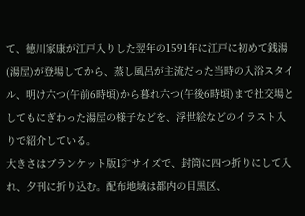て、徳川家康が江戸入りした翌年の1591年に江戸に初めて銭湯(湯屋)が登場してから、蒸し風呂が主流だった当時の入浴スタイル、明け六つ(午前6時頃)から暮れ六つ(午後6時頃)まで社交場としてもにぎわった湯屋の様子などを、浮世絵などのイラスト入りで紹介している。
大きさはブランケット版1㌻サイズで、封筒に四つ折りにして入れ、夕刊に折り込む。配布地域は都内の目黒区、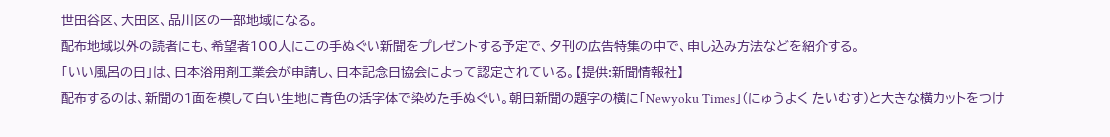世田谷区、大田区、品川区の一部地域になる。
配布地域以外の読者にも、希望者100人にこの手ぬぐい新聞をプレゼントする予定で、夕刊の広告特集の中で、申し込み方法などを紹介する。
「いい風呂の日」は、日本浴用剤工業会が申請し、日本記念日協会によって認定されている。【提供:新聞情報社】
配布するのは、新聞の1面を模して白い生地に青色の活字体で染めた手ぬぐい。朝日新聞の題字の横に「Newyoku Times」(にゅうよく たいむす)と大きな横カットをつけ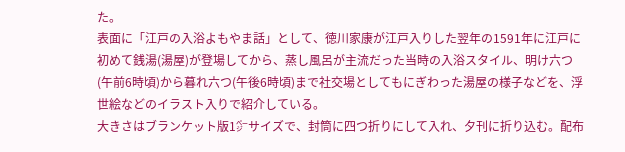た。
表面に「江戸の入浴よもやま話」として、徳川家康が江戸入りした翌年の1591年に江戸に初めて銭湯(湯屋)が登場してから、蒸し風呂が主流だった当時の入浴スタイル、明け六つ(午前6時頃)から暮れ六つ(午後6時頃)まで社交場としてもにぎわった湯屋の様子などを、浮世絵などのイラスト入りで紹介している。
大きさはブランケット版1㌻サイズで、封筒に四つ折りにして入れ、夕刊に折り込む。配布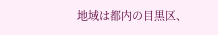地域は都内の目黒区、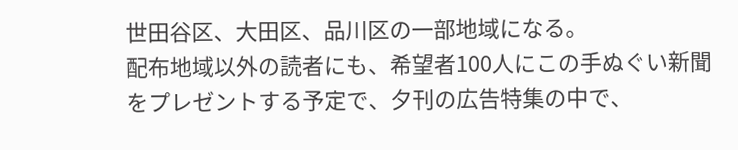世田谷区、大田区、品川区の一部地域になる。
配布地域以外の読者にも、希望者100人にこの手ぬぐい新聞をプレゼントする予定で、夕刊の広告特集の中で、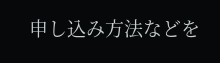申し込み方法などを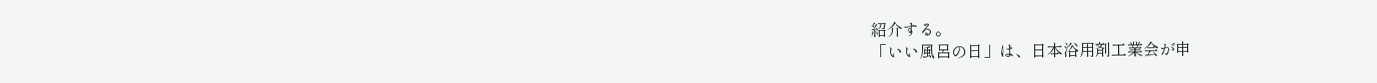紹介する。
「いい風呂の日」は、日本浴用剤工業会が申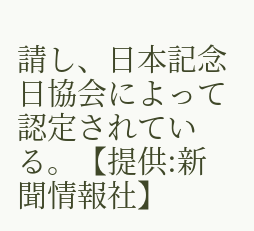請し、日本記念日協会によって認定されている。【提供:新聞情報社】